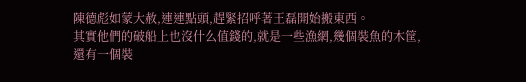陳德彪如蒙大赦,連連點頭,趕緊招呼著王磊開始搬東西。
其實他們的破船上也沒什么值錢的,就是一些漁網,幾個裝魚的木筐,還有一個裝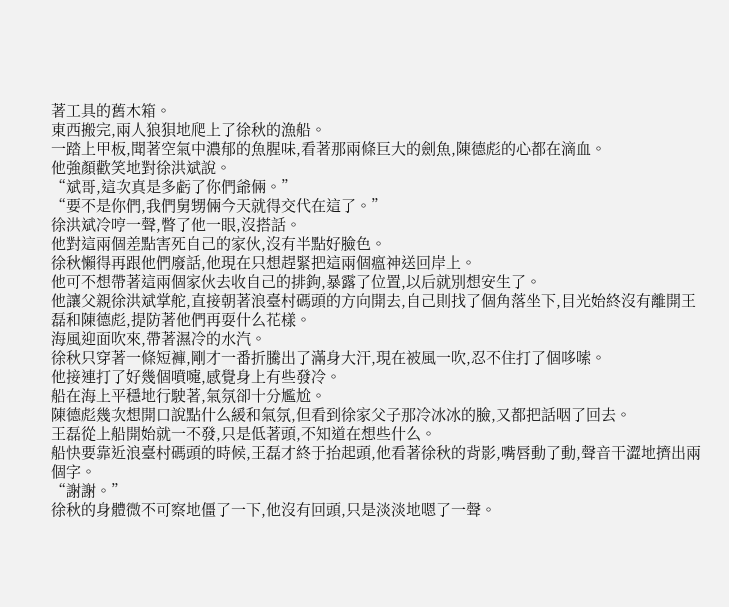著工具的舊木箱。
東西搬完,兩人狼狽地爬上了徐秋的漁船。
一踏上甲板,聞著空氣中濃郁的魚腥味,看著那兩條巨大的劍魚,陳德彪的心都在滴血。
他強顏歡笑地對徐洪斌說。
“斌哥,這次真是多虧了你們爺倆。”
“要不是你們,我們舅甥倆今天就得交代在這了。”
徐洪斌冷哼一聲,瞥了他一眼,沒搭話。
他對這兩個差點害死自己的家伙,沒有半點好臉色。
徐秋懶得再跟他們廢話,他現在只想趕緊把這兩個瘟神送回岸上。
他可不想帶著這兩個家伙去收自己的排鉤,暴露了位置,以后就別想安生了。
他讓父親徐洪斌掌舵,直接朝著浪臺村碼頭的方向開去,自己則找了個角落坐下,目光始終沒有離開王磊和陳德彪,提防著他們再耍什么花樣。
海風迎面吹來,帶著濕冷的水汽。
徐秋只穿著一條短褲,剛才一番折騰出了滿身大汗,現在被風一吹,忍不住打了個哆嗦。
他接連打了好幾個噴嚏,感覺身上有些發冷。
船在海上平穩地行駛著,氣氛卻十分尷尬。
陳德彪幾次想開口說點什么緩和氣氛,但看到徐家父子那冷冰冰的臉,又都把話咽了回去。
王磊從上船開始就一不發,只是低著頭,不知道在想些什么。
船快要靠近浪臺村碼頭的時候,王磊才終于抬起頭,他看著徐秋的背影,嘴唇動了動,聲音干澀地擠出兩個字。
“謝謝。”
徐秋的身體微不可察地僵了一下,他沒有回頭,只是淡淡地嗯了一聲。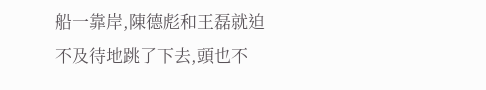船一靠岸,陳德彪和王磊就迫不及待地跳了下去,頭也不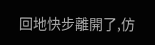回地快步離開了,仿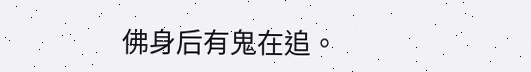佛身后有鬼在追。